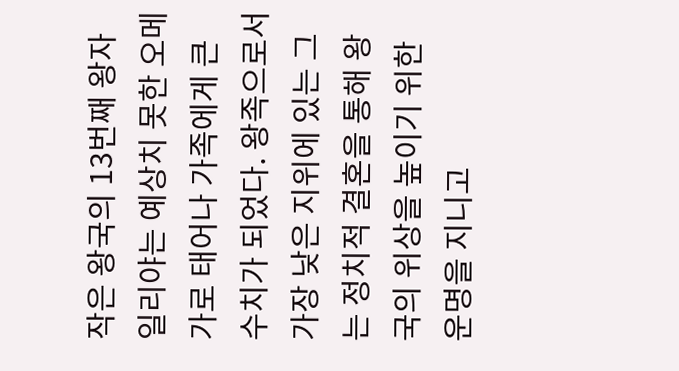작은 왕국의 13번째 왕자 일리야는 예상치 못한 오메가로 태어나 가족에게 큰 수치가 되었다. 왕족으로서 가장 낮은 지위에 있는 그는 정치적 결혼을 통해 왕국의 위상을 높이기 위한 운명을 지니고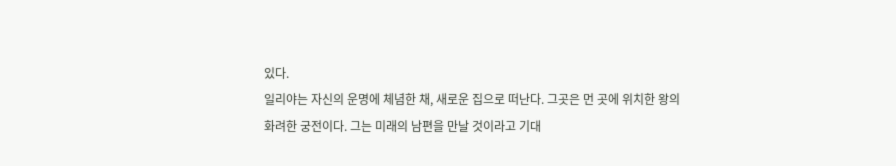있다.
일리야는 자신의 운명에 체념한 채, 새로운 집으로 떠난다. 그곳은 먼 곳에 위치한 왕의 화려한 궁전이다. 그는 미래의 남편을 만날 것이라고 기대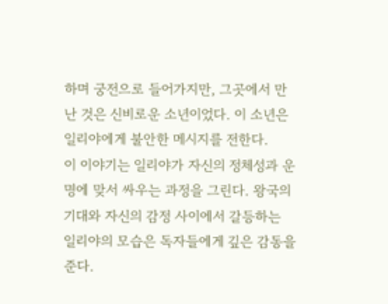하며 궁전으로 들어가지만, 그곳에서 만난 것은 신비로운 소년이었다. 이 소년은 일리야에게 불안한 메시지를 전한다.
이 이야기는 일리야가 자신의 정체성과 운명에 맞서 싸우는 과정을 그린다. 왕국의 기대와 자신의 감정 사이에서 갈등하는 일리야의 모습은 독자들에게 깊은 감동을 준다.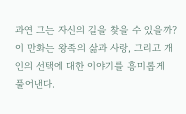과연 그는 자신의 길을 찾을 수 있을까? 이 만화는 왕족의 삶과 사랑, 그리고 개인의 선택에 대한 이야기를 흥미롭게 풀어낸다.